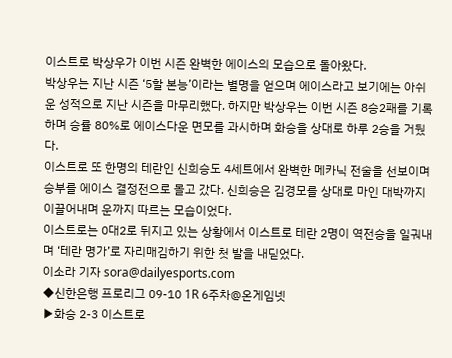이스트로 박상우가 이번 시즌 완벽한 에이스의 모습으로 돌아왔다.
박상우는 지난 시즌 ‘5할 본능’이라는 별명을 얻으며 에이스라고 보기에는 아쉬운 성적으로 지난 시즌을 마무리했다. 하지만 박상우는 이번 시즌 8승2패를 기록하며 승률 80%로 에이스다운 면모를 과시하며 화승을 상대로 하루 2승을 거뒀다.
이스트로 또 한명의 테란인 신희승도 4세트에서 완벽한 메카닉 전술을 선보이며 승부를 에이스 결정전으로 몰고 갔다. 신희승은 김경모를 상대로 마인 대박까지 이끌어내며 운까지 따르는 모습이었다.
이스트로는 0대2로 뒤지고 있는 상황에서 이스트로 테란 2명이 역전승을 일궈내며 ‘테란 명가’로 자리매김하기 위한 첫 발을 내딛었다.
이소라 기자 sora@dailyesports.com
◆신한은행 프로리그 09-10 1R 6주차@온게임넷
▶화승 2-3 이스트로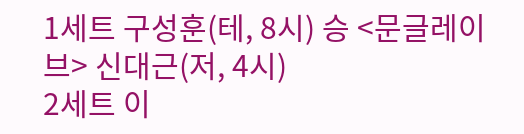1세트 구성훈(테, 8시) 승 <문글레이브> 신대근(저, 4시)
2세트 이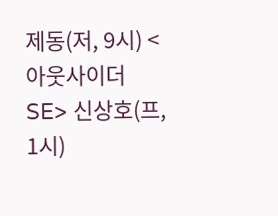제동(저, 9시) <아웃사이더SE> 신상호(프, 1시)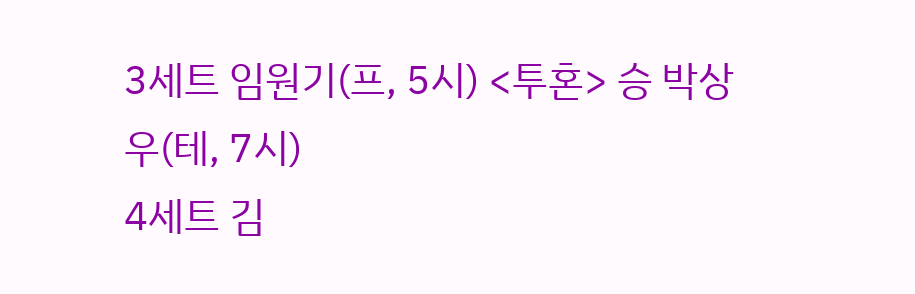3세트 임원기(프, 5시) <투혼> 승 박상우(테, 7시)
4세트 김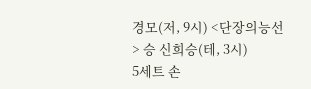경모(저, 9시) <단장의능선> 승 신희승(테, 3시)
5세트 손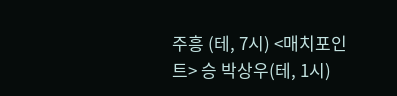주흥 (테, 7시) <매치포인트> 승 박상우(테, 1시)